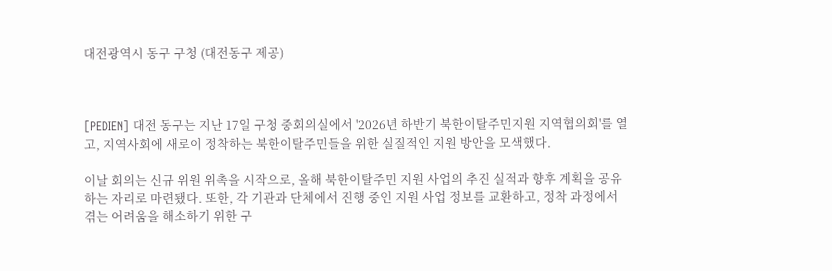대전광역시 동구 구청 (대전동구 제공)



[PEDIEN] 대전 동구는 지난 17일 구청 중회의실에서 '2026년 하반기 북한이탈주민지원 지역협의회'를 열고, 지역사회에 새로이 정착하는 북한이탈주민들을 위한 실질적인 지원 방안을 모색했다.

이날 회의는 신규 위원 위촉을 시작으로, 올해 북한이탈주민 지원 사업의 추진 실적과 향후 계획을 공유하는 자리로 마련됐다. 또한, 각 기관과 단체에서 진행 중인 지원 사업 정보를 교환하고, 정착 과정에서 겪는 어려움을 해소하기 위한 구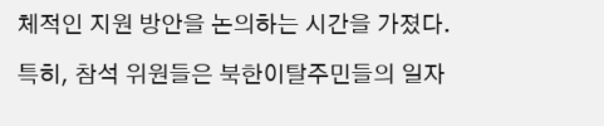체적인 지원 방안을 논의하는 시간을 가졌다.

특히, 참석 위원들은 북한이탈주민들의 일자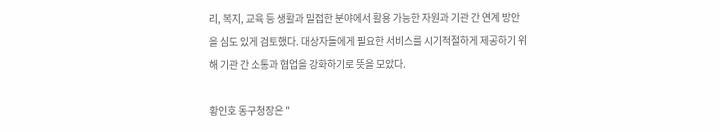리, 복지, 교육 등 생활과 밀접한 분야에서 활용 가능한 자원과 기관 간 연계 방안을 심도 있게 검토했다. 대상자들에게 필요한 서비스를 시기적절하게 제공하기 위해 기관 간 소통과 협업을 강화하기로 뜻을 모았다.

황인호 동구청장은 "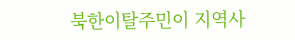북한이탈주민이 지역사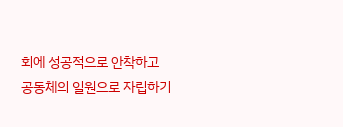회에 성공적으로 안착하고 공동체의 일원으로 자립하기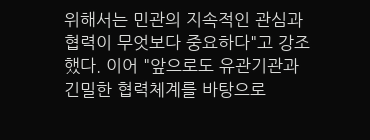위해서는 민관의 지속적인 관심과 협력이 무엇보다 중요하다"고 강조했다. 이어 "앞으로도 유관기관과 긴밀한 협력체계를 바탕으로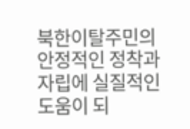북한이탈주민의 안정적인 정착과 자립에 실질적인 도움이 되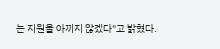는 지원을 아끼지 않겠다"고 밝혔다.